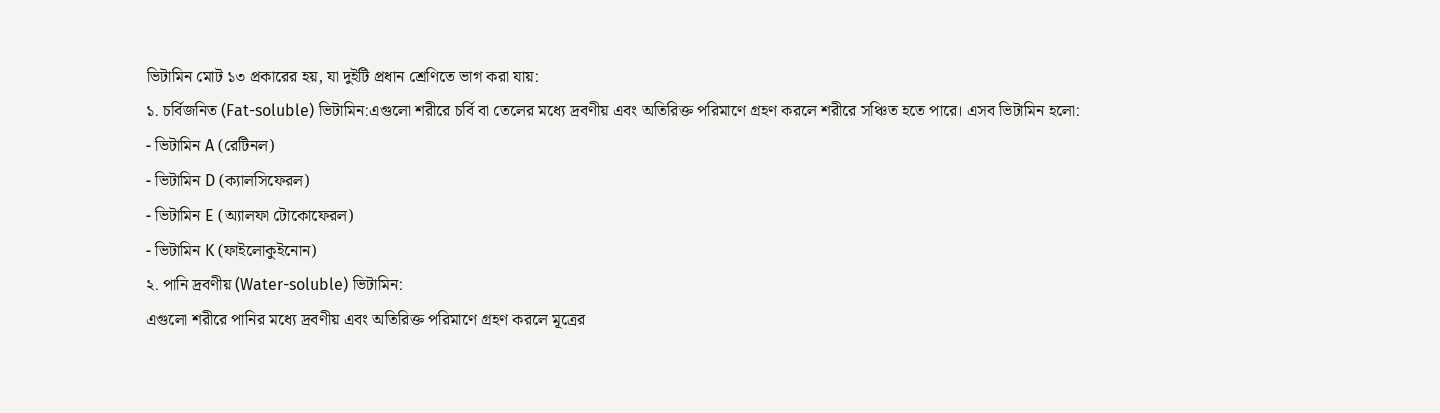ভিটামিন মোট ১৩ প্রকারের হয়, যা দুইটি প্রধান শ্রেণিতে ভাগ করা যায়:
১. চর্বিজনিত (Fat-soluble) ভিটামিন:এগুলো শরীরে চর্বি বা তেলের মধ্যে দ্রবণীয় এবং অতিরিক্ত পরিমাণে গ্রহণ করলে শরীরে সঞ্চিত হতে পারে। এসব ভিটামিন হলো:
- ভিটামিন A (রেটিনল)
- ভিটামিন D (ক্যালসিফেরল)
- ভিটামিন E (অ্যালফা টোকোফেরল)
- ভিটামিন K (ফাইলোকুইনোন)
২. পানি দ্রবণীয় (Water-soluble) ভিটামিন:
এগুলো শরীরে পানির মধ্যে দ্রবণীয় এবং অতিরিক্ত পরিমাণে গ্রহণ করলে মূত্রের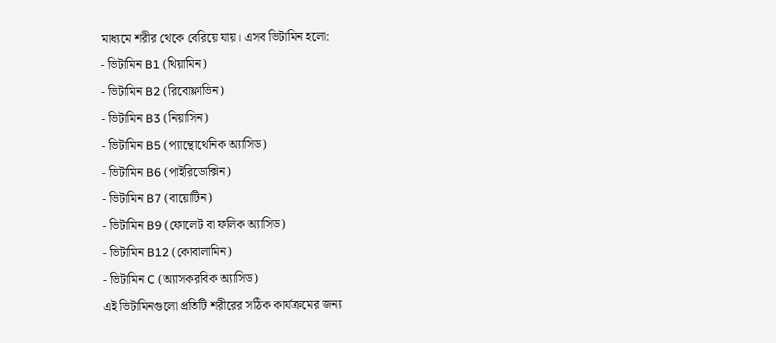মাধ্যমে শরীর থেকে বেরিয়ে যায়। এসব ভিটামিন হলো:
- ভিটামিন B1 (থিয়ামিন)
- ভিটামিন B2 (রিবোফ্লাভিন)
- ভিটামিন B3 (নিয়াসিন)
- ভিটামিন B5 (প্যান্থোথেনিক অ্যাসিড)
- ভিটামিন B6 (পাইরিডোক্সিন)
- ভিটামিন B7 (বায়োটিন)
- ভিটামিন B9 (ফোলেট বা ফলিক অ্যাসিড)
- ভিটামিন B12 (কোবালামিন)
- ভিটামিন C (অ্যাসকরবিক অ্যাসিড)
এই ভিটামিনগুলো প্রতিটি শরীরের সঠিক কার্যক্রমের জন্য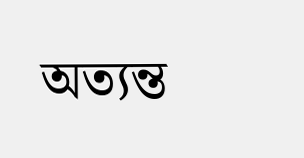অত্যন্ত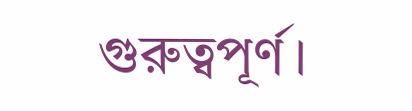গুরুত্বপূর্ণ।